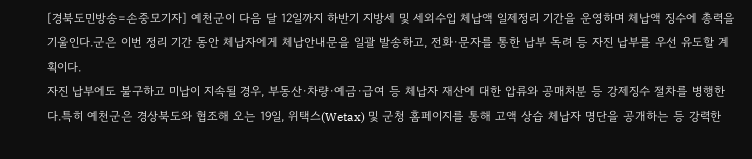[경북도민방송=손중모기자] 예천군이 다음 달 12일까지 하반기 지방세 및 세외수입 체납액 일제정리 기간을 운영하며 체납액 징수에 총력을 기울인다.군은 이번 정리 기간 동안 체납자에게 체납안내문을 일괄 발송하고, 전화·문자를 통한 납부 독려 등 자진 납부를 우선 유도할 계획이다.
자진 납부에도 불구하고 미납이 지속될 경우, 부동산·차량·예금·급여 등 체납자 재산에 대한 압류와 공매처분 등 강제징수 절차를 병행한다.특히 예천군은 경상북도와 협조해 오는 19일, 위택스(Wetax) 및 군청 홈페이지를 통해 고액 상습 체납자 명단을 공개하는 등 강력한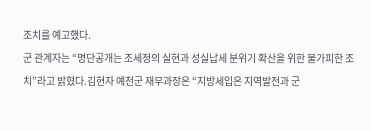조치를 예고했다.
군 관계자는 “명단공개는 조세정의 실현과 성실납세 분위기 확산을 위한 불가피한 조치”라고 밝혔다.김현자 예천군 재무과장은 “지방세입은 지역발전과 군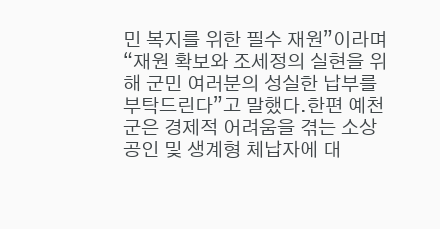민 복지를 위한 필수 재원”이라며“재원 확보와 조세정의 실현을 위해 군민 여러분의 성실한 납부를 부탁드린다”고 말했다.한편 예천군은 경제적 어려움을 겪는 소상공인 및 생계형 체납자에 대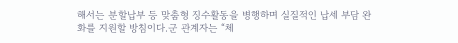해서는 분할납부 등 맞춤형 징수활동을 병행하며 실질적인 납세 부담 완화를 지원할 방침이다.군 관계자는 “체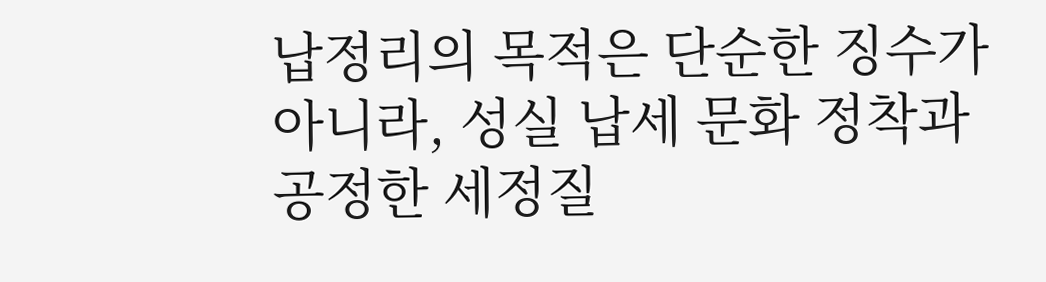납정리의 목적은 단순한 징수가 아니라, 성실 납세 문화 정착과 공정한 세정질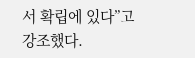서 확립에 있다”고 강조했다.